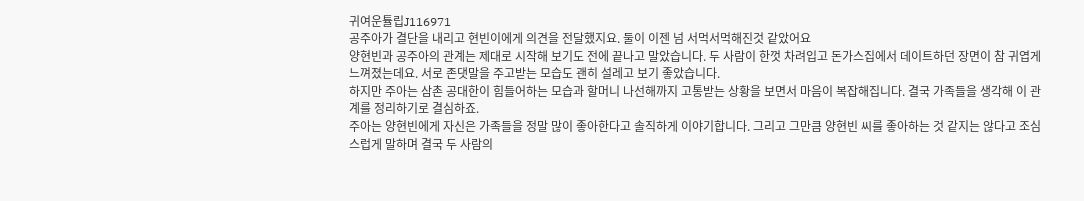귀여운튤립J116971
공주아가 결단을 내리고 현빈이에게 의견을 전달했지요. 둘이 이젠 넘 서먹서먹해진것 같았어요
양현빈과 공주아의 관계는 제대로 시작해 보기도 전에 끝나고 말았습니다. 두 사람이 한껏 차려입고 돈가스집에서 데이트하던 장면이 참 귀엽게 느껴졌는데요. 서로 존댓말을 주고받는 모습도 괜히 설레고 보기 좋았습니다.
하지만 주아는 삼촌 공대한이 힘들어하는 모습과 할머니 나선해까지 고통받는 상황을 보면서 마음이 복잡해집니다. 결국 가족들을 생각해 이 관계를 정리하기로 결심하죠.
주아는 양현빈에게 자신은 가족들을 정말 많이 좋아한다고 솔직하게 이야기합니다. 그리고 그만큼 양현빈 씨를 좋아하는 것 같지는 않다고 조심스럽게 말하며 결국 두 사람의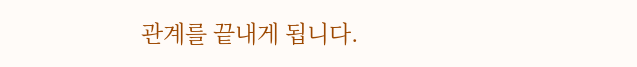관계를 끝내게 됩니다.